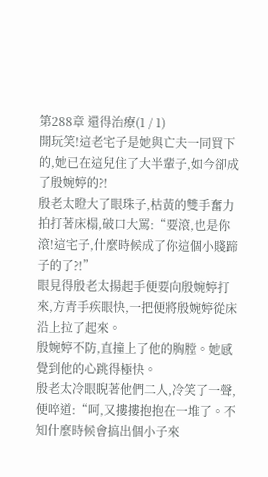第288章 還得治療(1 / 1)
開玩笑!這老宅子是她與亡夫一同買下的,她已在這兒住了大半輩子,如今卻成了殷婉婷的?!
殷老太瞪大了眼珠子,枯黃的雙手奮力拍打著床榻,破口大罵:“要滾,也是你滾!這宅子,什麼時候成了你這個小賤蹄子的了?!”
眼見得殷老太揚起手便要向殷婉婷打來,方青手疾眼快,一把便將殷婉婷從床沿上拉了起來。
殷婉婷不防,直撞上了他的胸膛。她感覺到他的心跳得極快。
殷老太冷眼睨著他們二人,冷笑了一聲,便啐道:“呵,又摟摟抱抱在一堆了。不知什麼時候會搞出個小子來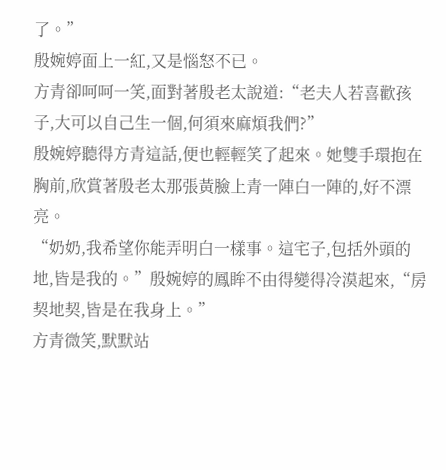了。”
殷婉婷面上一紅,又是惱怒不已。
方青卻呵呵一笑,面對著殷老太說道:“老夫人若喜歡孩子,大可以自己生一個,何須來麻煩我們?”
殷婉婷聽得方青這話,便也輕輕笑了起來。她雙手環抱在胸前,欣賞著殷老太那張黃臉上青一陣白一陣的,好不漂亮。
“奶奶,我希望你能弄明白一樣事。這宅子,包括外頭的地,皆是我的。”殷婉婷的鳳眸不由得變得冷漠起來,“房契地契,皆是在我身上。”
方青微笑,默默站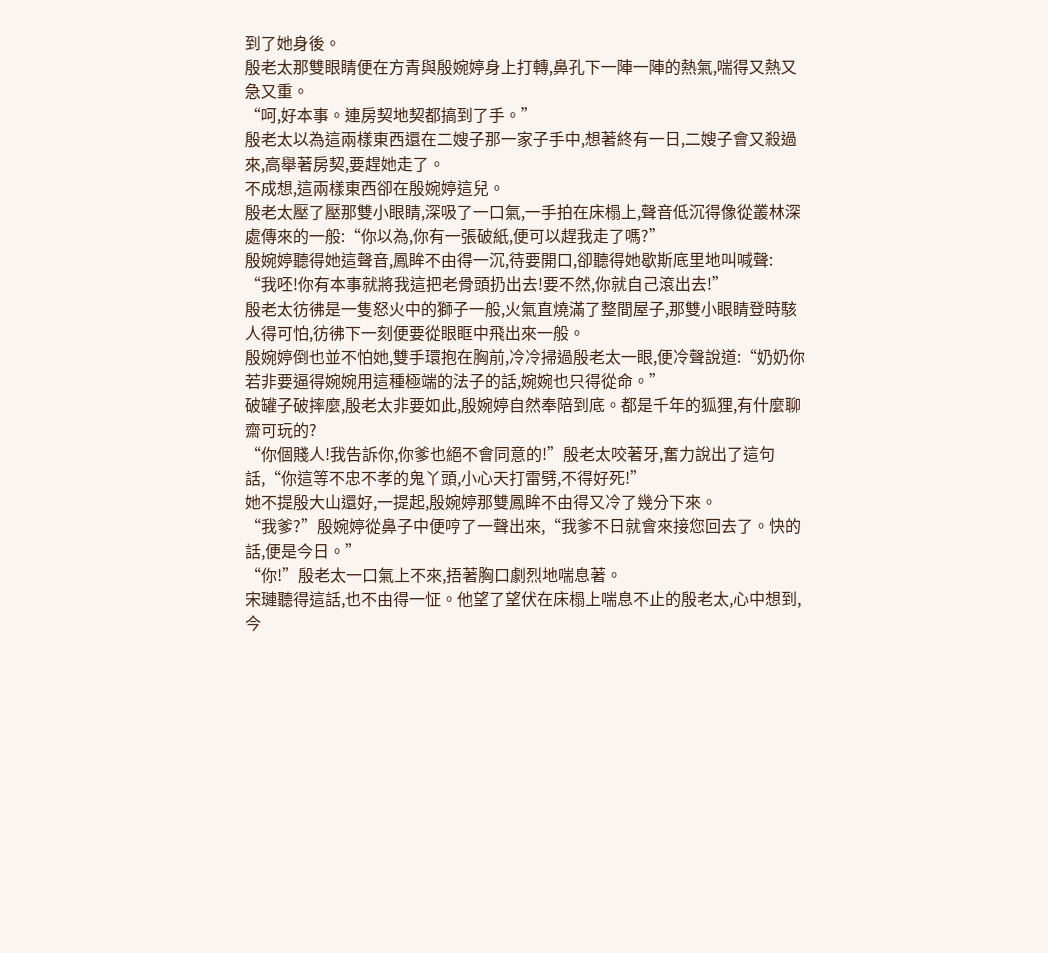到了她身後。
殷老太那雙眼睛便在方青與殷婉婷身上打轉,鼻孔下一陣一陣的熱氣,喘得又熱又急又重。
“呵,好本事。連房契地契都搞到了手。”
殷老太以為這兩樣東西還在二嫂子那一家子手中,想著終有一日,二嫂子會又殺過來,高舉著房契,要趕她走了。
不成想,這兩樣東西卻在殷婉婷這兒。
殷老太壓了壓那雙小眼睛,深吸了一口氣,一手拍在床榻上,聲音低沉得像從叢林深處傳來的一般:“你以為,你有一張破紙,便可以趕我走了嗎?”
殷婉婷聽得她這聲音,鳳眸不由得一沉,待要開口,卻聽得她歇斯底里地叫喊聲:
“我呸!你有本事就將我這把老骨頭扔出去!要不然,你就自己滾出去!”
殷老太彷彿是一隻怒火中的獅子一般,火氣直燒滿了整間屋子,那雙小眼睛登時駭人得可怕,彷彿下一刻便要從眼眶中飛出來一般。
殷婉婷倒也並不怕她,雙手環抱在胸前,冷冷掃過殷老太一眼,便冷聲說道:“奶奶你若非要逼得婉婉用這種極端的法子的話,婉婉也只得從命。”
破罐子破摔麼,殷老太非要如此,殷婉婷自然奉陪到底。都是千年的狐狸,有什麼聊齋可玩的?
“你個賤人!我告訴你,你爹也絕不會同意的!”殷老太咬著牙,奮力說出了這句話,“你這等不忠不孝的鬼丫頭,小心天打雷劈,不得好死!”
她不提殷大山還好,一提起,殷婉婷那雙鳳眸不由得又冷了幾分下來。
“我爹?”殷婉婷從鼻子中便哼了一聲出來,“我爹不日就會來接您回去了。快的話,便是今日。”
“你!”殷老太一口氣上不來,捂著胸口劇烈地喘息著。
宋璉聽得這話,也不由得一怔。他望了望伏在床榻上喘息不止的殷老太,心中想到,今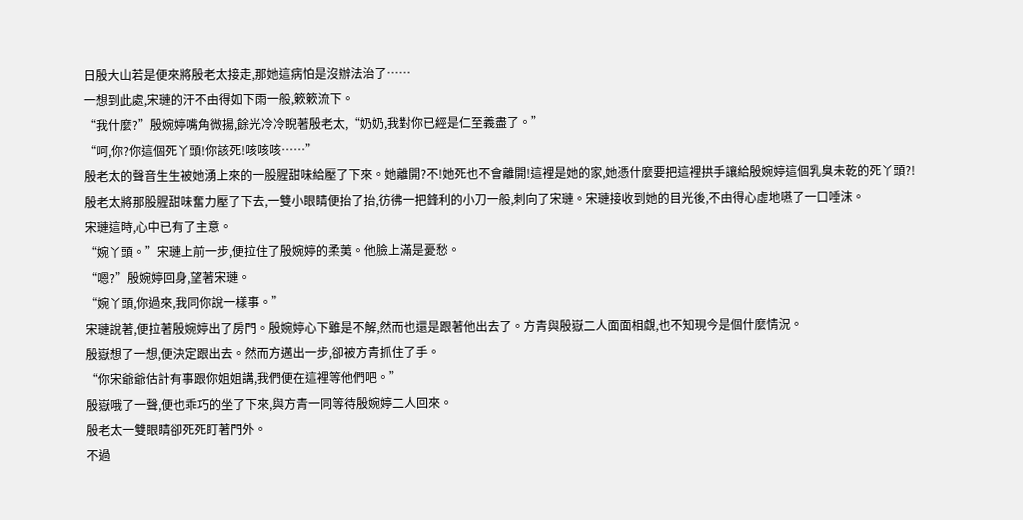日殷大山若是便來將殷老太接走,那她這病怕是沒辦法治了……
一想到此處,宋璉的汗不由得如下雨一般,簌簌流下。
“我什麼?”殷婉婷嘴角微揚,餘光冷冷睨著殷老太,“奶奶,我對你已經是仁至義盡了。”
“呵,你?你這個死丫頭!你該死!咳咳咳……”
殷老太的聲音生生被她湧上來的一股腥甜味給壓了下來。她離開?不!她死也不會離開!這裡是她的家,她憑什麼要把這裡拱手讓給殷婉婷這個乳臭未乾的死丫頭?!
殷老太將那股腥甜味奮力壓了下去,一雙小眼睛便抬了抬,彷彿一把鋒利的小刀一般,刺向了宋璉。宋璉接收到她的目光後,不由得心虛地嚥了一口唾沫。
宋璉這時,心中已有了主意。
“婉丫頭。”宋璉上前一步,便拉住了殷婉婷的柔荑。他臉上滿是憂愁。
“嗯?”殷婉婷回身,望著宋璉。
“婉丫頭,你過來,我同你說一樣事。”
宋璉說著,便拉著殷婉婷出了房門。殷婉婷心下雖是不解,然而也還是跟著他出去了。方青與殷嶽二人面面相覷,也不知現今是個什麼情況。
殷嶽想了一想,便決定跟出去。然而方邁出一步,卻被方青抓住了手。
“你宋爺爺估計有事跟你姐姐講,我們便在這裡等他們吧。”
殷嶽哦了一聲,便也乖巧的坐了下來,與方青一同等待殷婉婷二人回來。
殷老太一雙眼睛卻死死盯著門外。
不過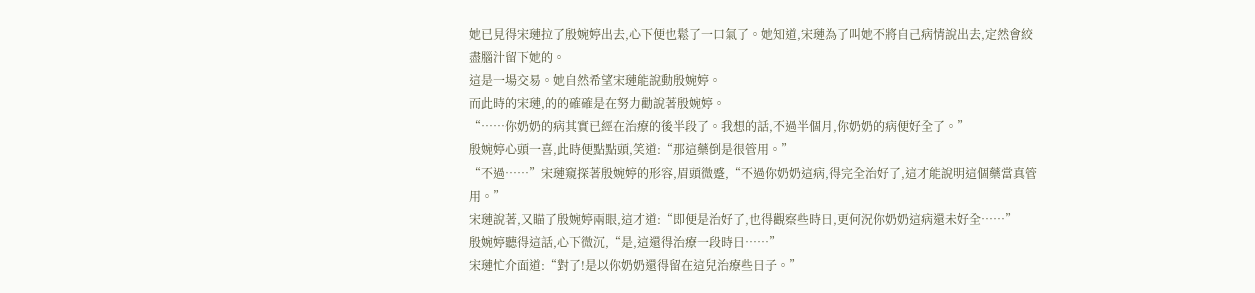她已見得宋璉拉了殷婉婷出去,心下便也鬆了一口氣了。她知道,宋璉為了叫她不將自己病情說出去,定然會絞盡腦汁留下她的。
這是一場交易。她自然希望宋璉能說動殷婉婷。
而此時的宋璉,的的確確是在努力勸說著殷婉婷。
“……你奶奶的病其實已經在治療的後半段了。我想的話,不過半個月,你奶奶的病便好全了。”
殷婉婷心頭一喜,此時便點點頭,笑道:“那這藥倒是很管用。”
“不過……”宋璉窺探著殷婉婷的形容,眉頭微蹙,“不過你奶奶這病,得完全治好了,這才能說明這個藥當真管用。”
宋璉說著,又瞄了殷婉婷兩眼,這才道:“即便是治好了,也得觀察些時日,更何況你奶奶這病還未好全……”
殷婉婷聽得這話,心下微沉,“是,這還得治療一段時日……”
宋璉忙介面道:“對了!是以你奶奶還得留在這兒治療些日子。”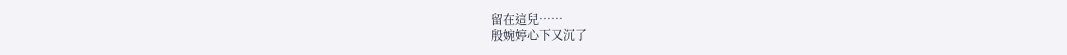留在這兒……
殷婉婷心下又沉了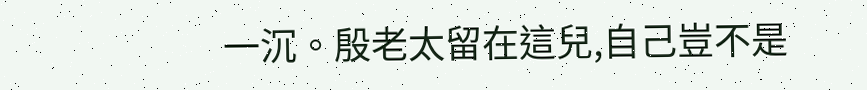一沉。殷老太留在這兒,自己豈不是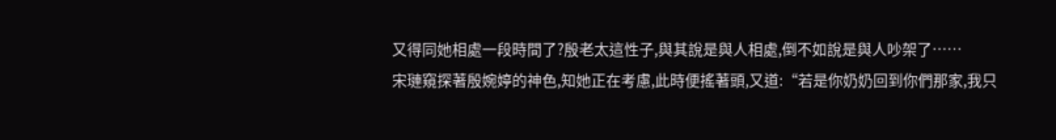又得同她相處一段時間了?殷老太這性子,與其說是與人相處,倒不如說是與人吵架了……
宋璉窺探著殷婉婷的神色,知她正在考慮,此時便搖著頭,又道:“若是你奶奶回到你們那家,我只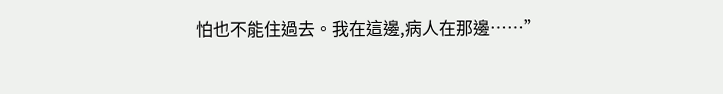怕也不能住過去。我在這邊,病人在那邊……”